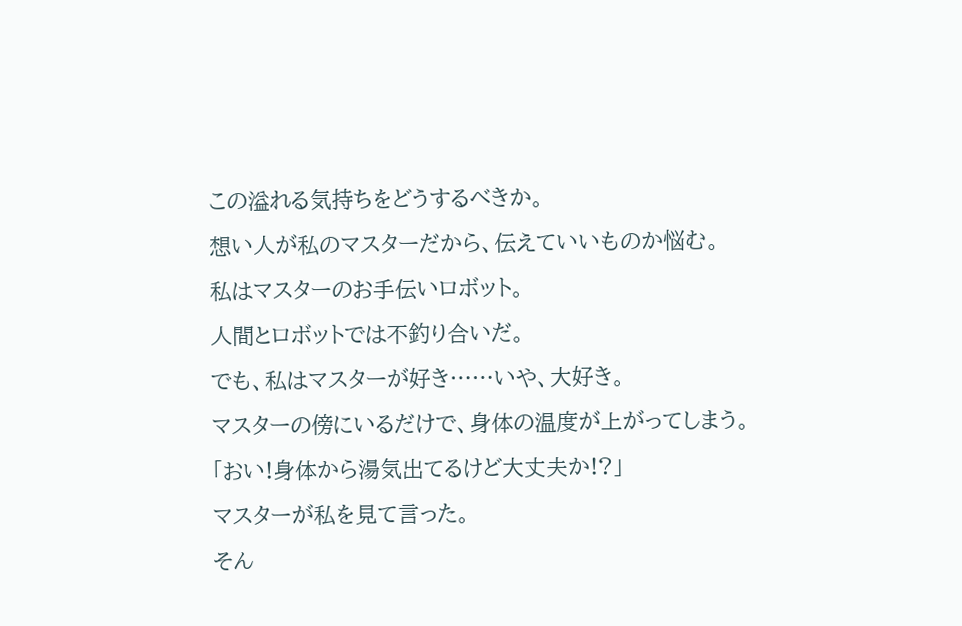この溢れる気持ちをどうするべきか。
想い人が私のマスターだから、伝えていいものか悩む。
私はマスターのお手伝いロボット。
人間とロボットでは不釣り合いだ。
でも、私はマスターが好き……いや、大好き。
マスターの傍にいるだけで、身体の温度が上がってしまう。
「おい!身体から湯気出てるけど大丈夫か!?」
マスターが私を見て言った。
そん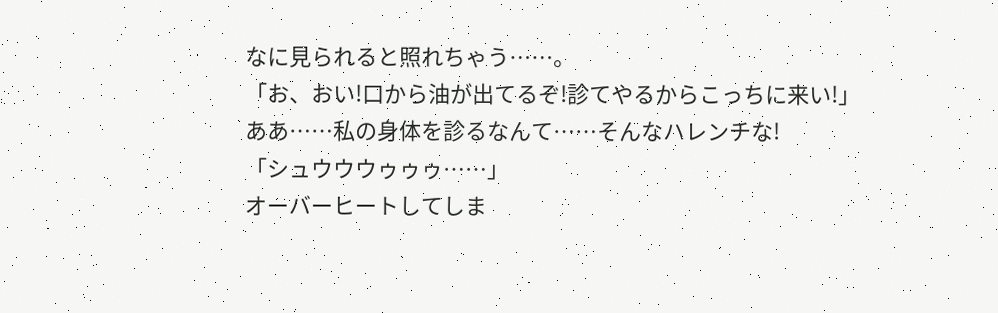なに見られると照れちゃう……。
「お、おい!口から油が出てるぞ!診てやるからこっちに来い!」
ああ……私の身体を診るなんて……そんなハレンチな!
「シュウウウゥゥゥ……」
オーバーヒートしてしま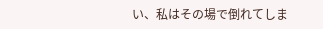い、私はその場で倒れてしま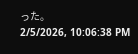った。
2/5/2026, 10:06:38 PM